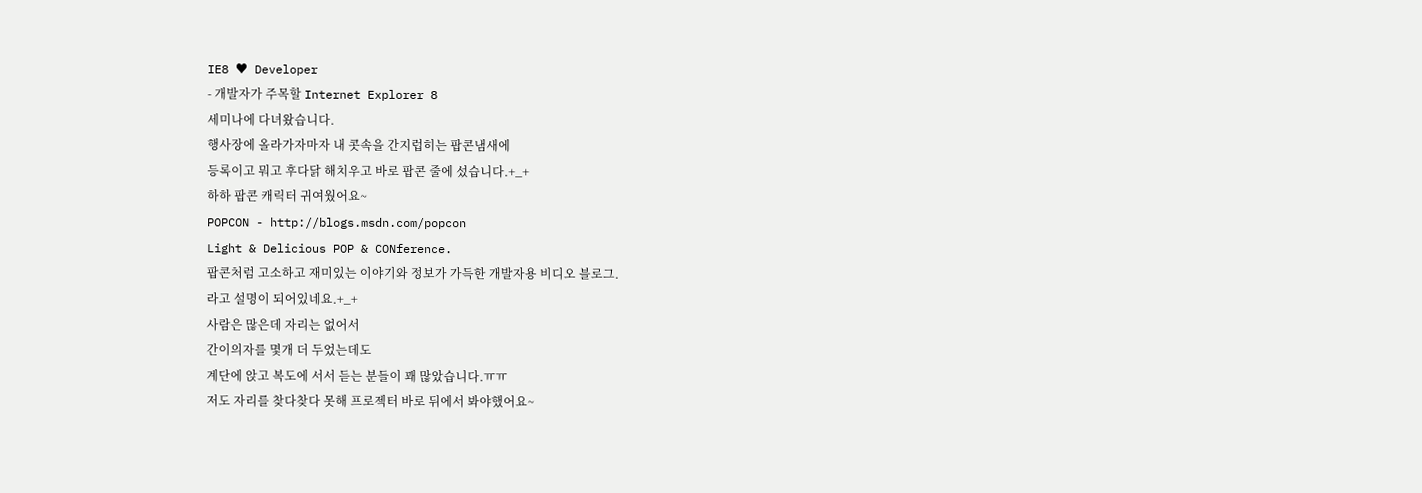IE8 ♥ Developer
- 개발자가 주목할 Internet Explorer 8
세미나에 다녀왔습니다.
행사장에 올라가자마자 내 콧속을 간지럽히는 팝콘냄새에
등록이고 뭐고 후다닭 해치우고 바로 팝콘 줄에 섰습니다.+_+
하하 팝콘 캐릭터 귀여웠어요~
POPCON - http://blogs.msdn.com/popcon
Light & Delicious POP & CONference.
팝콘처럼 고소하고 재미있는 이야기와 정보가 가득한 개발자용 비디오 블로그.
라고 설명이 되어있네요.+_+
사람은 많은데 자리는 없어서
간이의자를 몇개 더 두었는데도
계단에 앉고 복도에 서서 듣는 분들이 꽤 많았습니다.ㅠㅠ
저도 자리를 찾다찾다 못해 프로젝터 바로 뒤에서 봐야했어요~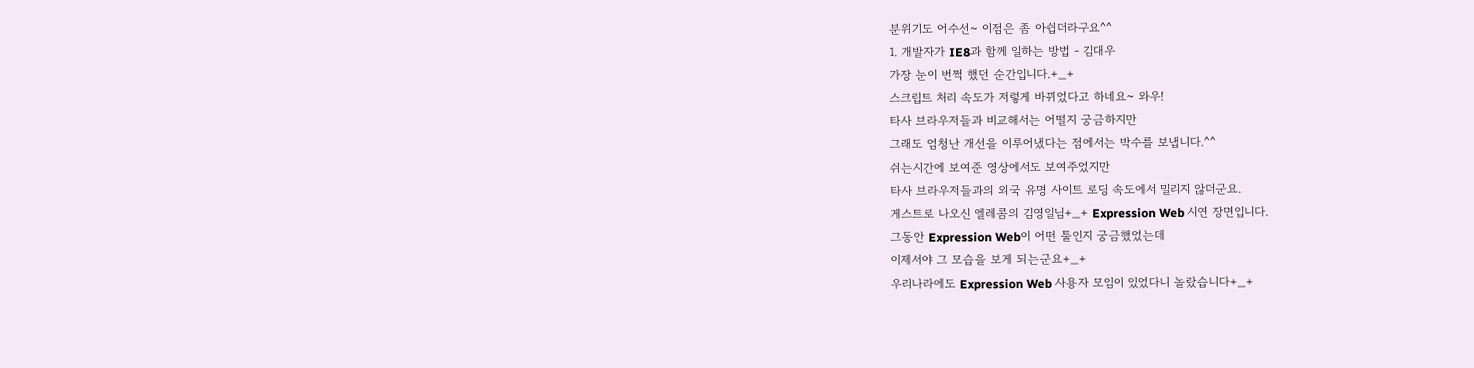분위기도 어수선~ 이점은 좀 아쉽더라구요^^
1. 개발자가 IE8과 함께 일하는 방법 - 김대우
가장 눈이 번쩍 했던 순간입니다.+_+
스크립트 처리 속도가 저렇게 바뀌었다고 하네요~ 와우!
타사 브라우저들과 비교해서는 어떨지 궁금하지만
그래도 엄청난 개선을 이루어냈다는 점에서는 박수를 보냅니다.^^
쉬는시간에 보여준 영상에서도 보여주었지만
타사 브라우저들과의 외국 유명 사이트 로딩 속도에서 밀리지 않더군요.
게스트로 나오신 엘레콤의 김영일님+_+ Expression Web 시연 장면입니다.
그동안 Expression Web이 어떤 툴인지 궁금했었는데
이제서야 그 모습을 보게 되는군요+_+
우리나라에도 Expression Web 사용자 모임이 있었다니 놀랐습니다+_+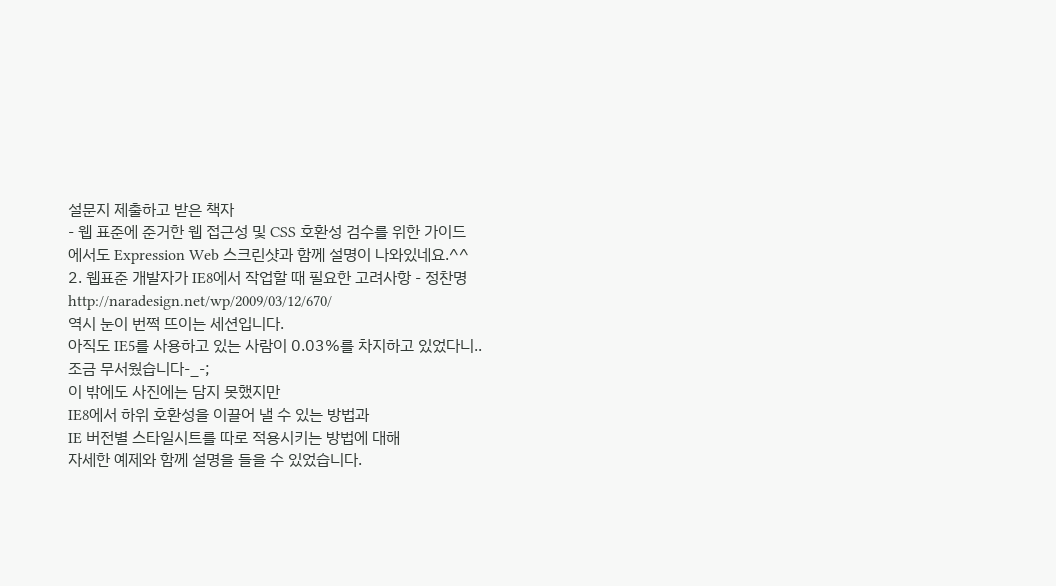설문지 제출하고 받은 책자
- 웹 표준에 준거한 웹 접근성 및 CSS 호환성 검수를 위한 가이드
에서도 Expression Web 스크린샷과 함께 설명이 나와있네요.^^
2. 웹표준 개발자가 IE8에서 작업할 때 필요한 고려사항 - 정찬명
http://naradesign.net/wp/2009/03/12/670/
역시 눈이 번쩍 뜨이는 세션입니다.
아직도 IE5를 사용하고 있는 사람이 0.03%를 차지하고 있었다니..
조금 무서웠습니다-_-;
이 밖에도 사진에는 담지 못했지만
IE8에서 하위 호환성을 이끌어 낼 수 있는 방법과
IE 버전별 스타일시트를 따로 적용시키는 방법에 대해
자세한 예제와 함께 설명을 들을 수 있었습니다.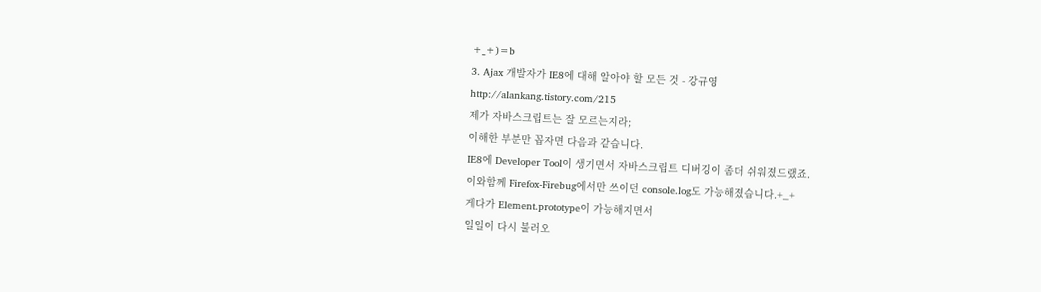+_+)=b
3. Ajax 개발자가 IE8에 대해 알아야 할 모든 것 - 강규영
http://alankang.tistory.com/215
제가 자바스크립트는 잘 모르는지라;
이해한 부분만 꼽자면 다음과 같습니다.
IE8에 Developer Tool이 생기면서 자바스크립트 디버깅이 좀더 쉬워졌드랬죠.
이와함께 Firefox-Firebug에서만 쓰이던 console.log도 가능해졌습니다.+_+
게다가 Element.prototype이 가능해지면서
일일이 다시 불러오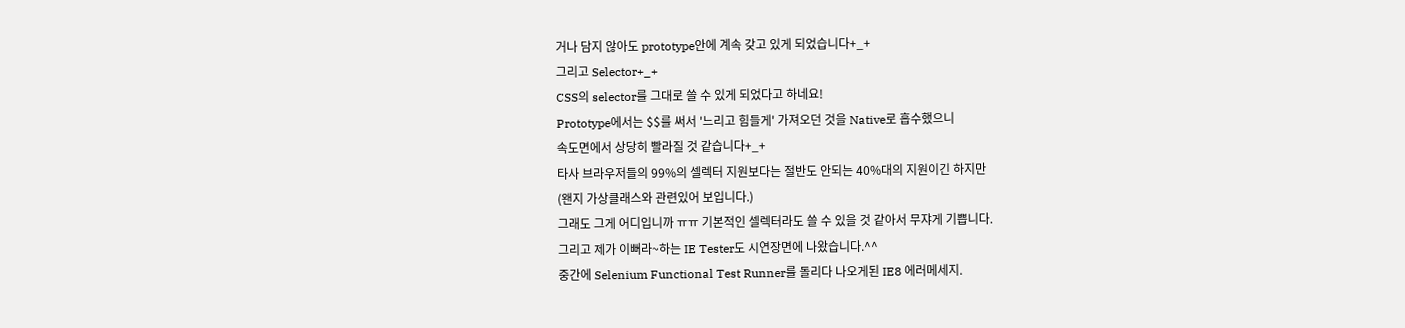거나 담지 않아도 prototype안에 계속 갖고 있게 되었습니다+_+
그리고 Selector+_+
CSS의 selector를 그대로 쓸 수 있게 되었다고 하네요!
Prototype에서는 $$를 써서 '느리고 힘들게' 가져오던 것을 Native로 흡수했으니
속도면에서 상당히 빨라질 것 같습니다+_+
타사 브라우저들의 99%의 셀렉터 지원보다는 절반도 안되는 40%대의 지원이긴 하지만
(왠지 가상클래스와 관련있어 보입니다.)
그래도 그게 어디입니까 ㅠㅠ 기본적인 셀렉터라도 쓸 수 있을 것 같아서 무쟈게 기쁩니다.
그리고 제가 이뻐라~하는 IE Tester도 시연장면에 나왔습니다.^^
중간에 Selenium Functional Test Runner를 돌리다 나오게된 IE8 에러메세지.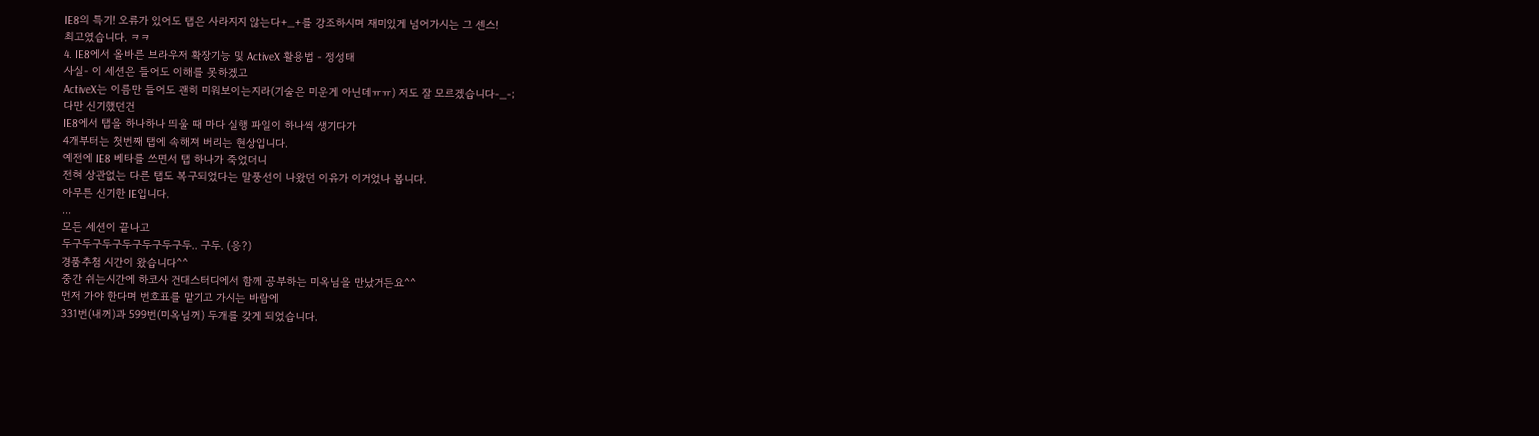IE8의 특기! 오류가 있어도 탭은 사라지지 않는다+_+를 강조하시며 재미있게 넘어가시는 그 센스!
최고였습니다. ㅋㅋ
4. IE8에서 올바른 브라우저 확장기능 및 ActiveX 활용법 - 정성태
사실- 이 세션은 들어도 이해를 못하겠고
ActiveX는 이름만 들어도 괜히 미워보이는지라(기술은 미운게 아닌데ㅠㅠ) 저도 잘 모르겠습니다-_-;
다만 신기했던건
IE8에서 탭을 하나하나 띄울 때 마다 실행 파일이 하나씩 생기다가
4개부터는 첫번째 탭에 속해져 버리는 현상입니다.
예전에 IE8 베타를 쓰면서 탭 하나가 죽었더니
전혀 상관없는 다른 탭도 복구되었다는 말풍선이 나왔던 이유가 이거었나 봅니다.
아무튼 신기한 IE입니다.
...
모든 세션이 끝나고
두구두구두구두구두구두구두.. 구두. (응?)
경품추첨 시간이 왔습니다^^
중간 쉬는시간에 하코사 건대스터디에서 함께 공부하는 미옥님을 만났거든요^^
먼저 가야 한다며 번호표를 맡기고 가시는 바람에
331번(내꺼)과 599번(미옥님꺼) 두개를 갖게 되었습니다.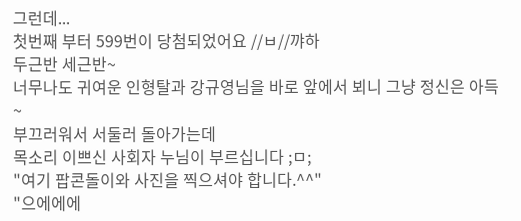그런데...
첫번째 부터 599번이 당첨되었어요 //ㅂ//꺄하
두근반 세근반~
너무나도 귀여운 인형탈과 강규영님을 바로 앞에서 뵈니 그냥 정신은 아득~
부끄러워서 서둘러 돌아가는데
목소리 이쁘신 사회자 누님이 부르십니다 ;ㅁ;
"여기 팝콘돌이와 사진을 찍으셔야 합니다.^^"
"으에에에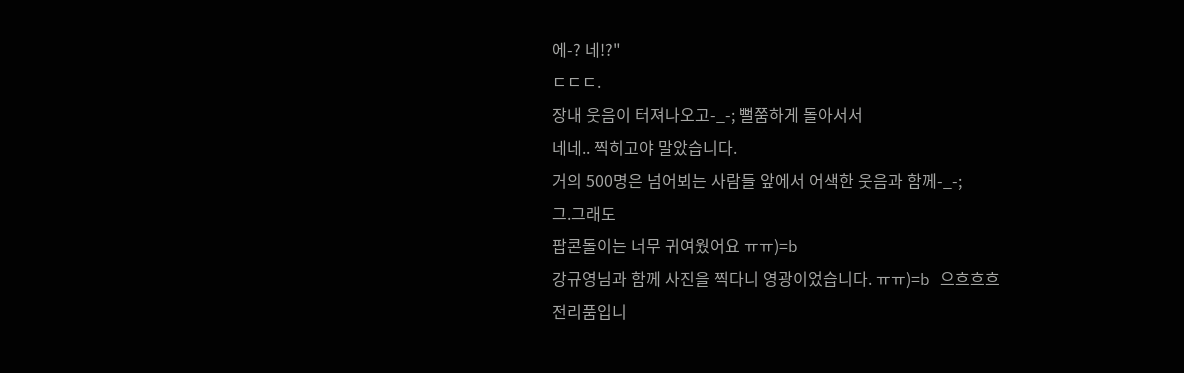에-? 네!?"
ㄷㄷㄷ.
장내 웃음이 터져나오고-_-; 뻘쭘하게 돌아서서
네네.. 찍히고야 말았습니다.
거의 500명은 넘어뵈는 사람들 앞에서 어색한 웃음과 함께-_-;
그.그래도
팝콘돌이는 너무 귀여웠어요 ㅠㅠ)=b
강규영님과 함께 사진을 찍다니 영광이었습니다. ㅠㅠ)=b 으흐흐흐
전리품입니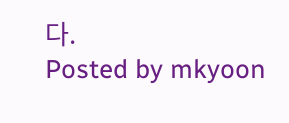다.
Posted by mkyoon